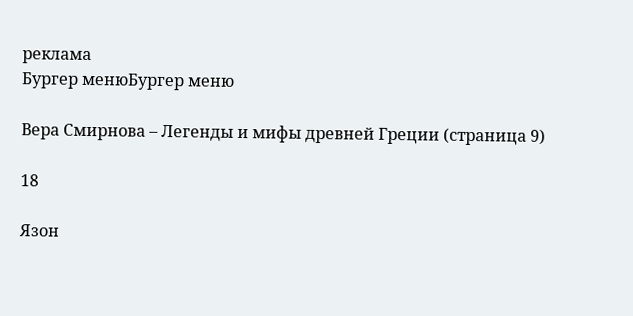реклама
Бургер менюБургер меню

Вера Смирнова – Легенды и мифы древней Греции (страница 9)

18

Язон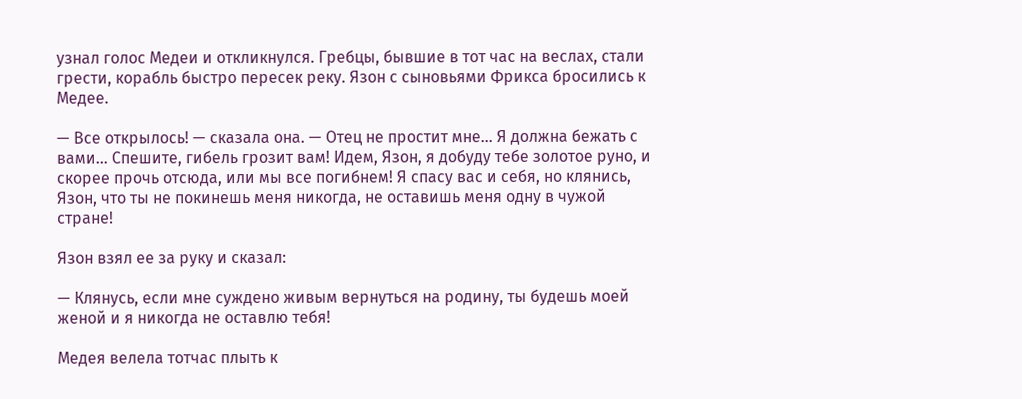узнал голос Медеи и откликнулся. Гребцы, бывшие в тот час на веслах, стали грести, корабль быстро пересек реку. Язон с сыновьями Фрикса бросились к Медее.

— Все открылось! — сказала она. — Отец не простит мне… Я должна бежать с вами… Спешите, гибель грозит вам! Идем, Язон, я добуду тебе золотое руно, и скорее прочь отсюда, или мы все погибнем! Я спасу вас и себя, но клянись, Язон, что ты не покинешь меня никогда, не оставишь меня одну в чужой стране!

Язон взял ее за руку и сказал:

— Клянусь, если мне суждено живым вернуться на родину, ты будешь моей женой и я никогда не оставлю тебя!

Медея велела тотчас плыть к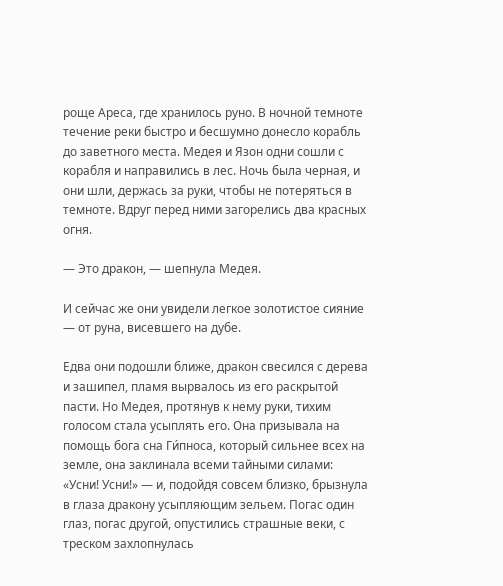роще Ареса, где хранилось руно. В ночной темноте течение реки быстро и бесшумно донесло корабль до заветного места. Медея и Язон одни сошли с корабля и направились в лес. Ночь была черная, и они шли, держась за руки, чтобы не потеряться в темноте. Вдруг перед ними загорелись два красных огня.

— Это дракон, — шепнула Медея.

И сейчас же они увидели легкое золотистое сияние — от руна, висевшего на дубе.

Едва они подошли ближе, дракон свесился с дерева и зашипел, пламя вырвалось из его раскрытой пасти. Но Медея, протянув к нему руки, тихим голосом стала усыплять его. Она призывала на помощь бога сна Ги́пноса, который сильнее всех на земле, она заклинала всеми тайными силами: «Усни! Усни!» — и, подойдя совсем близко, брызнула в глаза дракону усыпляющим зельем. Погас один глаз, погас другой, опустились страшные веки, с треском захлопнулась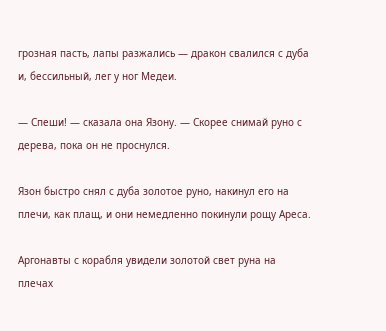грозная пасть, лапы разжались — дракон свалился с дуба и, бессильный, лег у ног Медеи.

— Спеши! — сказала она Язону. — Скорее снимай руно с дерева, пока он не проснулся.

Язон быстро снял с дуба золотое руно, накинул его на плечи, как плащ, и они немедленно покинули рощу Ареса.

Аргонавты с корабля увидели золотой свет руна на плечах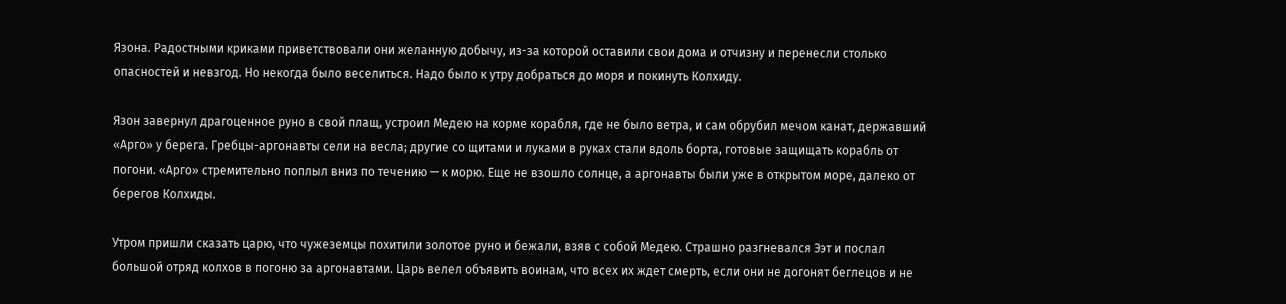Язона. Радостными криками приветствовали они желанную добычу, из-за которой оставили свои дома и отчизну и перенесли столько опасностей и невзгод. Но некогда было веселиться. Надо было к утру добраться до моря и покинуть Колхиду.

Язон завернул драгоценное руно в свой плащ, устроил Медею на корме корабля, где не было ветра, и сам обрубил мечом канат, державший «Арго» у берега. Гребцы-аргонавты сели на весла; другие со щитами и луками в руках стали вдоль борта, готовые защищать корабль от погони. «Арго» стремительно поплыл вниз по течению — к морю. Еще не взошло солнце, а аргонавты были уже в открытом море, далеко от берегов Колхиды.

Утром пришли сказать царю, что чужеземцы похитили золотое руно и бежали, взяв с собой Медею. Страшно разгневался Ээт и послал большой отряд колхов в погоню за аргонавтами. Царь велел объявить воинам, что всех их ждет смерть, если они не догонят беглецов и не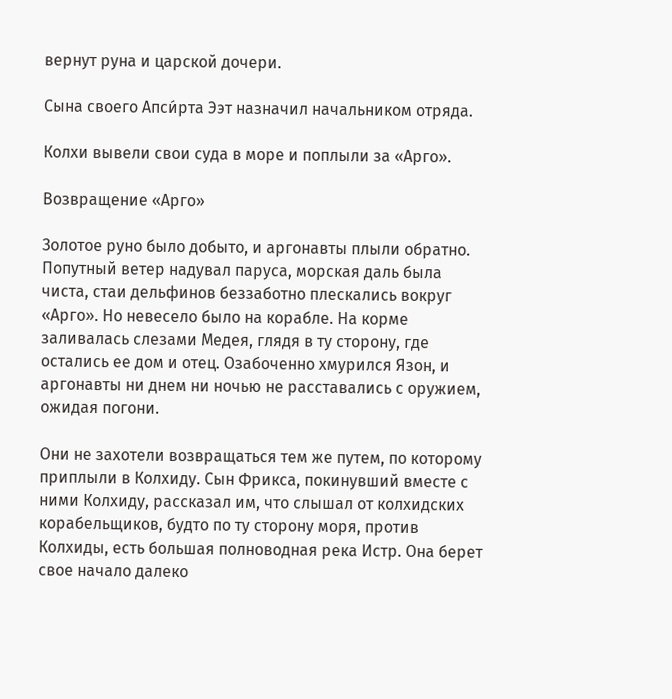вернут руна и царской дочери.

Сына своего Апси́рта Ээт назначил начальником отряда.

Колхи вывели свои суда в море и поплыли за «Арго».

Возвращение «Арго»

Золотое руно было добыто, и аргонавты плыли обратно. Попутный ветер надувал паруса, морская даль была чиста, стаи дельфинов беззаботно плескались вокруг «Арго». Но невесело было на корабле. На корме заливалась слезами Медея, глядя в ту сторону, где остались ее дом и отец. Озабоченно хмурился Язон, и аргонавты ни днем ни ночью не расставались с оружием, ожидая погони.

Они не захотели возвращаться тем же путем, по которому приплыли в Колхиду. Сын Фрикса, покинувший вместе с ними Колхиду, рассказал им, что слышал от колхидских корабельщиков, будто по ту сторону моря, против Колхиды, есть большая полноводная река Истр. Она берет свое начало далеко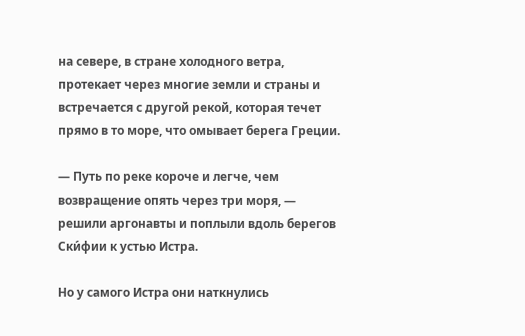на севере, в стране холодного ветра, протекает через многие земли и страны и встречается с другой рекой, которая течет прямо в то море, что омывает берега Греции.

— Путь по реке короче и легче, чем возвращение опять через три моря, — решили аргонавты и поплыли вдоль берегов Ски́фии к устью Истра.

Но у самого Истра они наткнулись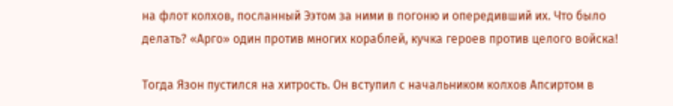на флот колхов, посланный Ээтом за ними в погоню и опередивший их. Что было делать? «Арго» один против многих кораблей, кучка героев против целого войска!

Тогда Язон пустился на хитрость. Он вступил с начальником колхов Апсиртом в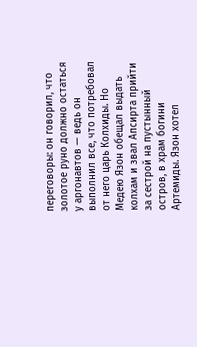переговоры: он говорил, что золотое руно должно остаться у аргонавтов — ведь он выполнил все, что потребовал от него царь Колхиды. Но Медею Язон обещал выдать колхам и звал Апсирта прийти за сестрой на пустынный остров, в храм богини Артемиды. Язон хотел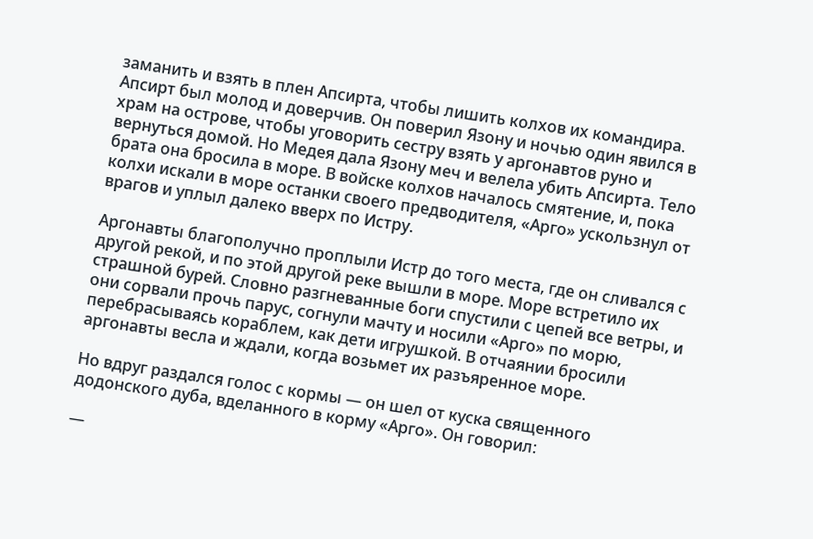заманить и взять в плен Апсирта, чтобы лишить колхов их командира. Апсирт был молод и доверчив. Он поверил Язону и ночью один явился в храм на острове, чтобы уговорить сестру взять у аргонавтов руно и вернуться домой. Но Медея дала Язону меч и велела убить Апсирта. Тело брата она бросила в море. В войске колхов началось смятение, и, пока колхи искали в море останки своего предводителя, «Арго» ускользнул от врагов и уплыл далеко вверх по Истру.

Аргонавты благополучно проплыли Истр до того места, где он сливался с другой рекой, и по этой другой реке вышли в море. Море встретило их страшной бурей. Словно разгневанные боги спустили с цепей все ветры, и они сорвали прочь парус, согнули мачту и носили «Арго» по морю, перебрасываясь кораблем, как дети игрушкой. В отчаянии бросили аргонавты весла и ждали, когда возьмет их разъяренное море.

Но вдруг раздался голос с кормы — он шел от куска священного додонского дуба, вделанного в корму «Арго». Он говорил:

—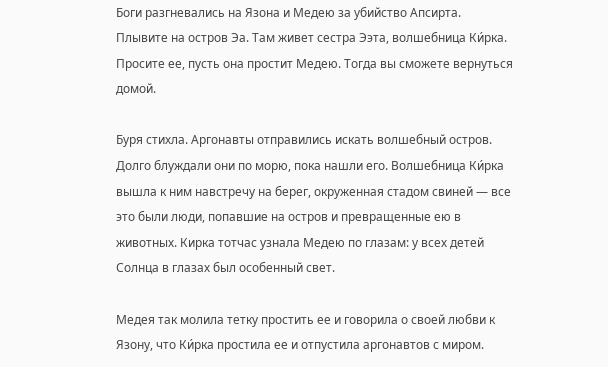Боги разгневались на Язона и Медею за убийство Апсирта. Плывите на остров Эа. Там живет сестра Ээта, волшебница Ки́рка. Просите ее, пусть она простит Медею. Тогда вы сможете вернуться домой.

Буря стихла. Аргонавты отправились искать волшебный остров. Долго блуждали они по морю, пока нашли его. Волшебница Ки́рка вышла к ним навстречу на берег, окруженная стадом свиней — все это были люди, попавшие на остров и превращенные ею в животных. Кирка тотчас узнала Медею по глазам: у всех детей Солнца в глазах был особенный свет.

Медея так молила тетку простить ее и говорила о своей любви к Язону, что Ки́рка простила ее и отпустила аргонавтов с миром.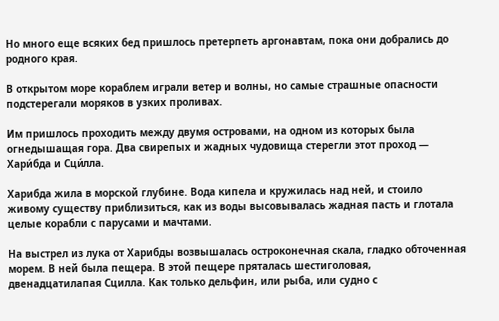Но много еще всяких бед пришлось претерпеть аргонавтам, пока они добрались до родного края.

В открытом море кораблем играли ветер и волны, но самые страшные опасности подстерегали моряков в узких проливах.

Им пришлось проходить между двумя островами, на одном из которых была огнедышащая гора. Два свирепых и жадных чудовища стерегли этот проход — Хари́бда и Сци́лла.

Харибда жила в морской глубине. Вода кипела и кружилась над ней, и стоило живому существу приблизиться, как из воды высовывалась жадная пасть и глотала целые корабли с парусами и мачтами.

На выстрел из лука от Харибды возвышалась остроконечная скала, гладко обточенная морем. В ней была пещера. В этой пещере пряталась шестиголовая, двенадцатилапая Сцилла. Как только дельфин, или рыба, или судно с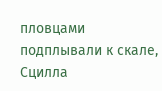пловцами подплывали к скале, Сцилла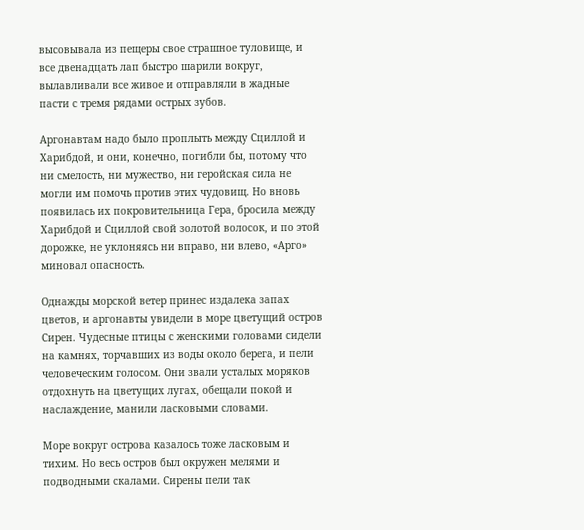высовывала из пещеры свое страшное туловище, и все двенадцать лап быстро шарили вокруг, вылавливали все живое и отправляли в жадные пасти с тремя рядами острых зубов.

Аргонавтам надо было проплыть между Сциллой и Харибдой, и они, конечно, погибли бы, потому что ни смелость, ни мужество, ни геройская сила не могли им помочь против этих чудовищ. Но вновь появилась их покровительница Гера, бросила между Харибдой и Сциллой свой золотой волосок, и по этой дорожке, не уклоняясь ни вправо, ни влево, «Арго» миновал опасность.

Однажды морской ветер принес издалека запах цветов, и аргонавты увидели в море цветущий остров Сирен. Чудесные птицы с женскими головами сидели на камнях, торчавших из воды около берега, и пели человеческим голосом. Они звали усталых моряков отдохнуть на цветущих лугах, обещали покой и наслаждение, манили ласковыми словами.

Море вокруг острова казалось тоже ласковым и тихим. Но весь остров был окружен мелями и подводными скалами. Сирены пели так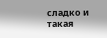сладко и такая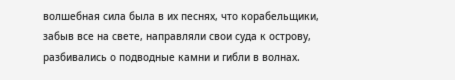волшебная сила была в их песнях, что корабельщики, забыв все на свете, направляли свои суда к острову, разбивались о подводные камни и гибли в волнах.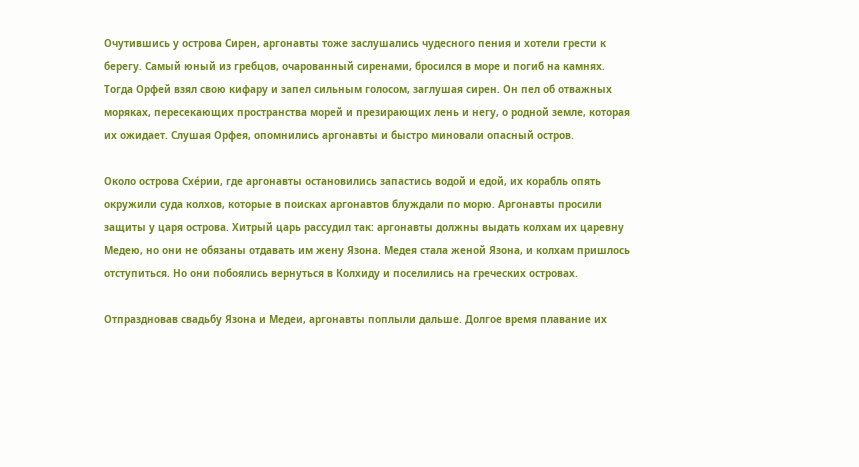Очутившись у острова Сирен, аргонавты тоже заслушались чудесного пения и хотели грести к берегу. Самый юный из гребцов, очарованный сиренами, бросился в море и погиб на камнях. Тогда Орфей взял свою кифару и запел сильным голосом, заглушая сирен. Он пел об отважных моряках, пересекающих пространства морей и презирающих лень и негу, о родной земле, которая их ожидает. Слушая Орфея, опомнились аргонавты и быстро миновали опасный остров.

Около острова Схе́рии, где аргонавты остановились запастись водой и едой, их корабль опять окружили суда колхов, которые в поисках аргонавтов блуждали по морю. Аргонавты просили защиты у царя острова. Хитрый царь рассудил так: аргонавты должны выдать колхам их царевну Медею, но они не обязаны отдавать им жену Язона. Медея стала женой Язона, и колхам пришлось отступиться. Но они побоялись вернуться в Колхиду и поселились на греческих островах.

Отпраздновав свадьбу Язона и Медеи, аргонавты поплыли дальше. Долгое время плавание их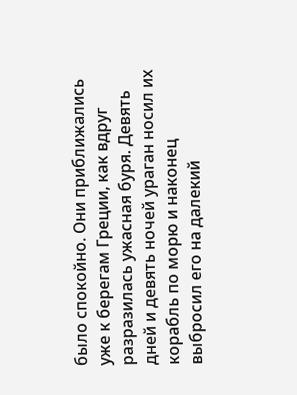было спокойно. Они приближались уже к берегам Греции, как вдруг разразилась ужасная буря. Девять дней и девять ночей ураган носил их корабль по морю и наконец выбросил его на далекий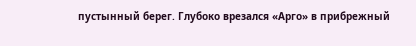пустынный берег. Глубоко врезался «Арго» в прибрежный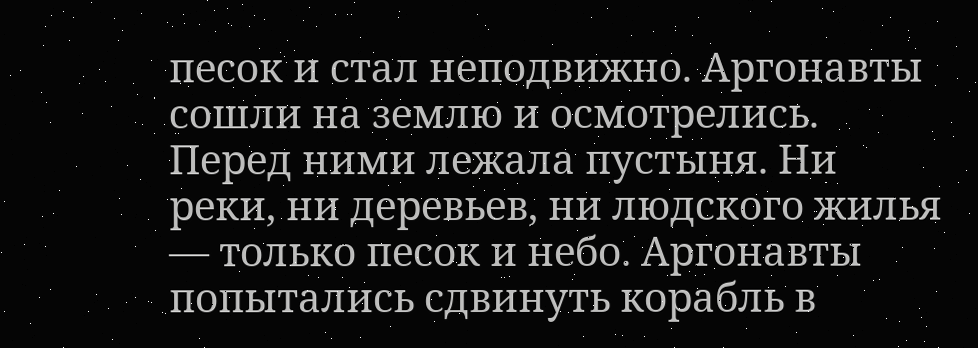песок и стал неподвижно. Аргонавты сошли на землю и осмотрелись. Перед ними лежала пустыня. Ни реки, ни деревьев, ни людского жилья — только песок и небо. Аргонавты попытались сдвинуть корабль в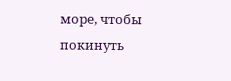море, чтобы покинуть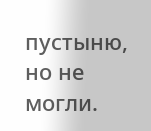пустыню, но не могли.